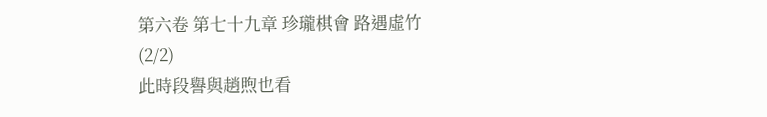第六卷 第七十九章 珍瓏棋會 路遇虛竹(2/2)
此時段譽與趙煦也看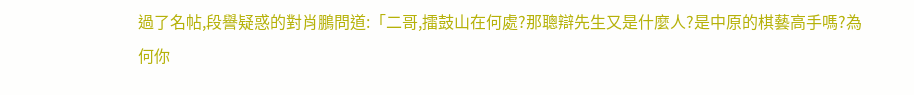過了名帖,段譽疑惑的對肖鵬問道:「二哥,擂鼓山在何處?那聰辯先生又是什麼人?是中原的棋藝高手嗎?為何你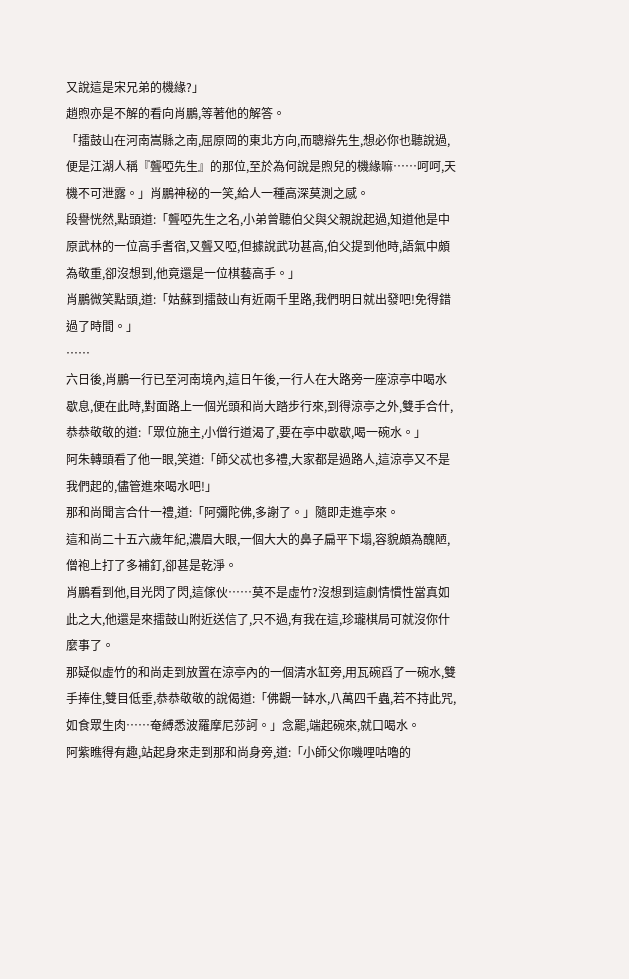又說這是宋兄弟的機緣?」
趙煦亦是不解的看向肖鵬,等著他的解答。
「擂鼓山在河南嵩縣之南,屈原岡的東北方向,而聰辯先生,想必你也聽說過,便是江湖人稱『聾啞先生』的那位,至於為何說是煦兒的機緣嘛……呵呵,天機不可泄露。」肖鵬神秘的一笑,給人一種高深莫測之感。
段譽恍然,點頭道:「聾啞先生之名,小弟曾聽伯父與父親說起過,知道他是中原武林的一位高手耆宿,又聾又啞,但據說武功甚高,伯父提到他時,語氣中頗為敬重,卻沒想到,他竟還是一位棋藝高手。」
肖鵬微笑點頭,道:「姑蘇到擂鼓山有近兩千里路,我們明日就出發吧!免得錯過了時間。」
……
六日後,肖鵬一行已至河南境內,這日午後,一行人在大路旁一座涼亭中喝水歇息,便在此時,對面路上一個光頭和尚大踏步行來,到得涼亭之外,雙手合什,恭恭敬敬的道:「眾位施主,小僧行道渴了,要在亭中歇歇,喝一碗水。」
阿朱轉頭看了他一眼,笑道:「師父忒也多禮,大家都是過路人,這涼亭又不是我們起的,儘管進來喝水吧!」
那和尚聞言合什一禮,道:「阿彌陀佛,多謝了。」隨即走進亭來。
這和尚二十五六歲年紀,濃眉大眼,一個大大的鼻子扁平下塌,容貌頗為醜陋,僧袍上打了多補釘,卻甚是乾淨。
肖鵬看到他,目光閃了閃,這傢伙……莫不是虛竹?沒想到這劇情慣性當真如此之大,他還是來擂鼓山附近送信了,只不過,有我在這,珍瓏棋局可就沒你什麼事了。
那疑似虛竹的和尚走到放置在涼亭內的一個清水缸旁,用瓦碗舀了一碗水,雙手捧住,雙目低垂,恭恭敬敬的說偈道:「佛觀一缽水,八萬四千蟲,若不持此咒,如食眾生肉……奄縛悉波羅摩尼莎訶。」念罷,端起碗來,就口喝水。
阿紫瞧得有趣,站起身來走到那和尚身旁,道:「小師父你嘰哩咕嚕的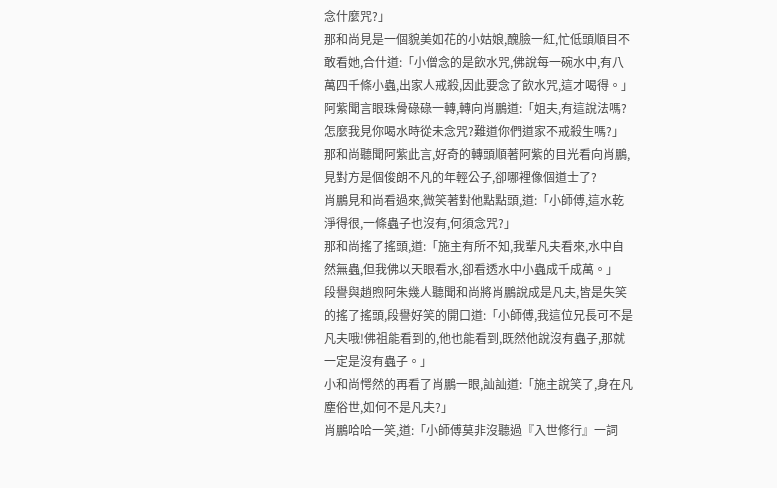念什麼咒?」
那和尚見是一個貌美如花的小姑娘,醜臉一紅,忙低頭順目不敢看她,合什道:「小僧念的是飲水咒,佛說每一碗水中,有八萬四千條小蟲,出家人戒殺,因此要念了飲水咒,這才喝得。」
阿紫聞言眼珠骨碌碌一轉,轉向肖鵬道:「姐夫,有這說法嗎?怎麼我見你喝水時從未念咒?難道你們道家不戒殺生嗎?」
那和尚聽聞阿紫此言,好奇的轉頭順著阿紫的目光看向肖鵬,見對方是個俊朗不凡的年輕公子,卻哪裡像個道士了?
肖鵬見和尚看過來,微笑著對他點點頭,道:「小師傅,這水乾淨得很,一條蟲子也沒有,何須念咒?」
那和尚搖了搖頭,道:「施主有所不知,我輩凡夫看來,水中自然無蟲,但我佛以天眼看水,卻看透水中小蟲成千成萬。」
段譽與趙煦阿朱幾人聽聞和尚將肖鵬說成是凡夫,皆是失笑的搖了搖頭,段譽好笑的開口道:「小師傅,我這位兄長可不是凡夫哦!佛祖能看到的,他也能看到,既然他說沒有蟲子,那就一定是沒有蟲子。」
小和尚愕然的再看了肖鵬一眼,訕訕道:「施主說笑了,身在凡塵俗世,如何不是凡夫?」
肖鵬哈哈一笑,道:「小師傅莫非沒聽過『入世修行』一詞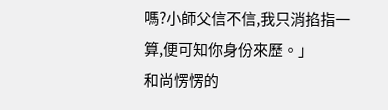嗎?小師父信不信,我只消掐指一算,便可知你身份來歷。」
和尚愣愣的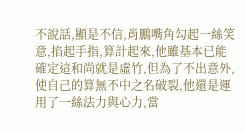不說話,顯是不信,肖鵬嘴角勾起一絲笑意,掐起手指,算計起來,他雖基本已能確定這和尚就是虛竹,但為了不出意外,使自己的算無不中之名破裂,他還是運用了一絲法力與心力,當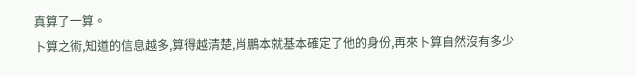真算了一算。
卜算之術,知道的信息越多,算得越清楚,肖鵬本就基本確定了他的身份,再來卜算自然沒有多少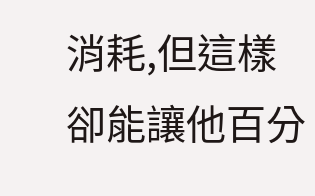消耗,但這樣卻能讓他百分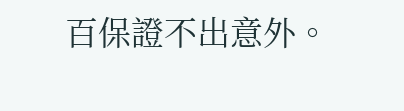百保證不出意外。